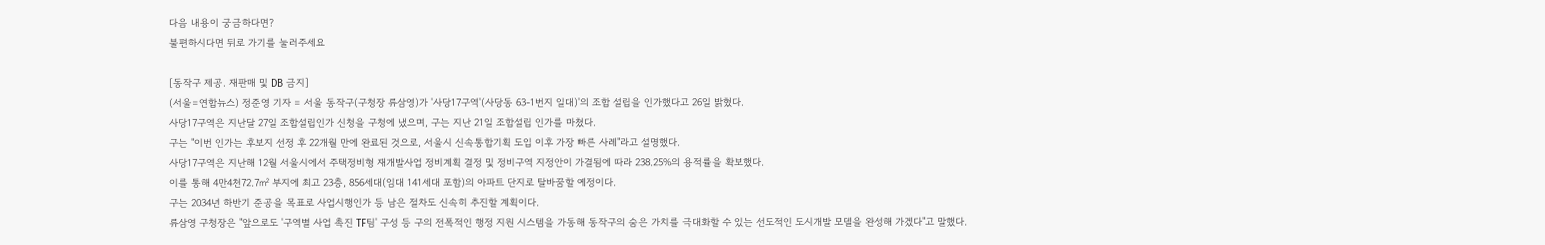다음 내용이 궁금하다면?
불편하시다면 뒤로 가기를 눌러주세요

[동작구 제공. 재판매 및 DB 금지]
(서울=연합뉴스) 정준영 기자 = 서울 동작구(구청장 류삼영)가 '사당17구역'(사당동 63-1번지 일대)'의 조합 설립을 인가했다고 26일 밝혔다.
사당17구역은 지난달 27일 조합설립인가 신청을 구청에 냈으며, 구는 지난 21일 조합설립 인가를 마쳤다.
구는 "이번 인가는 후보지 선정 후 22개월 만에 완료된 것으로, 서울시 신속통합기획 도입 이후 가장 빠른 사례"라고 설명했다.
사당17구역은 지난해 12월 서울시에서 주택정비형 재개발사업 정비계획 결정 및 정비구역 지정안이 가결됨에 따라 238.25%의 용적률을 확보했다.
이를 통해 4만4천72.7㎡ 부지에 최고 23층, 856세대(임대 141세대 포함)의 아파트 단지로 탈바꿈할 예정이다.
구는 2034년 하반기 준공을 목표로 사업시행인가 등 남은 절차도 신속히 추진할 계획이다.
류삼영 구청장은 "앞으로도 '구역별 사업 촉진 TF팀' 구성 등 구의 전폭적인 행정 지원 시스템을 가동해 동작구의 숨은 가치를 극대화할 수 있는 선도적인 도시개발 모델을 완성해 가겠다"고 말했다.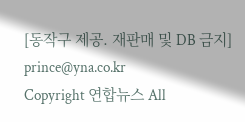[동작구 제공. 재판매 및 DB 금지]
prince@yna.co.kr
Copyright 연합뉴스 All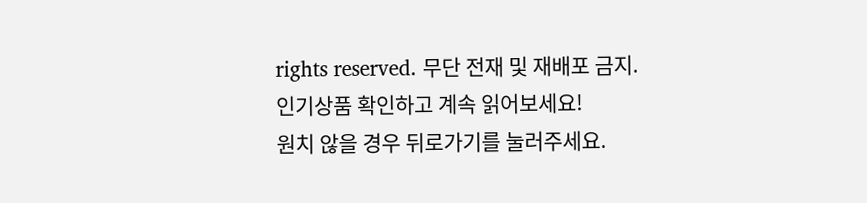rights reserved. 무단 전재 및 재배포 금지.
인기상품 확인하고 계속 읽어보세요!
원치 않을 경우 뒤로가기를 눌러주세요.